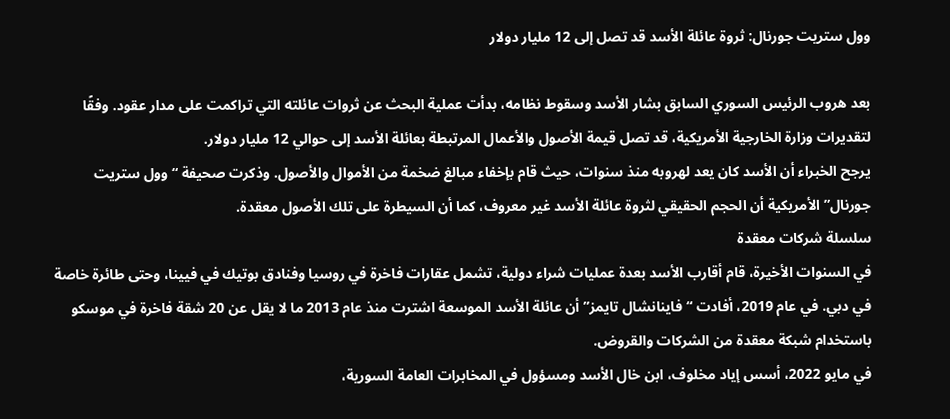وول ستريت جورنال: ثروة عائلة الأسد قد تصل إلى 12 مليار دولار

بعد هروب الرئيس السوري السابق بشار الأسد وسقوط نظامه، بدأت عملية البحث عن ثروات عائلته التي تراكمت على مدار عقود. وفقًا لتقديرات وزارة الخارجية الأمريكية، قد تصل قيمة الأصول والأعمال المرتبطة بعائلة الأسد إلى حوالي 12 مليار دولار.
يرجح الخبراء أن الأسد كان يعد لهروبه منذ سنوات، حيث قام بإخفاء مبالغ ضخمة من الأموال والأصول. وذكرت صحيفة “وول ستريت جورنال” الأمريكية أن الحجم الحقيقي لثروة عائلة الأسد غير معروف، كما أن السيطرة على تلك الأصول معقدة.
سلسلة شركات معقدة
في السنوات الأخيرة، قام أقارب الأسد بعدة عمليات شراء دولية، تشمل عقارات فاخرة في روسيا وفنادق بوتيك في فيينا، وحتى طائرة خاصة في دبي. في عام 2019، أفادت “فاينانشال تايمز” أن عائلة الأسد الموسعة اشترت منذ عام 2013 ما لا يقل عن 20 شقة فاخرة في موسكو باستخدام شبكة معقدة من الشركات والقروض.
في مايو 2022، أسس إياد مخلوف، ابن خال الأسد ومسؤول في المخابرات العامة السورية،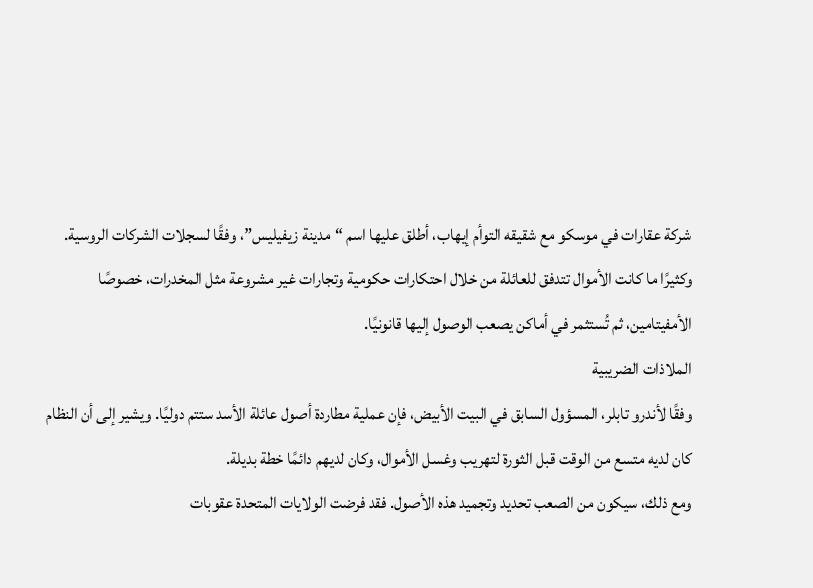شركة عقارات في موسكو مع شقيقه التوأم إيهاب، أطلق عليها اسم “مدينة زيفيليس”، وفقًا لسجلات الشركات الروسية. وكثيرًا ما كانت الأموال تتدفق للعائلة من خلال احتكارات حكومية وتجارات غير مشروعة مثل المخدرات، خصوصًا الأمفيتامين، ثم تُستثمر في أماكن يصعب الوصول إليها قانونيًا.
الملاذات الضريبية
وفقًا لأندرو تابلر، المسؤول السابق في البيت الأبيض، فإن عملية مطاردة أصول عائلة الأسد ستتم دوليًا. ويشير إلى أن النظام كان لديه متسع من الوقت قبل الثورة لتهريب وغسل الأموال، وكان لديهم دائمًا خطة بديلة.
ومع ذلك، سيكون من الصعب تحديد وتجميد هذه الأصول. فقد فرضت الولايات المتحدة عقوبات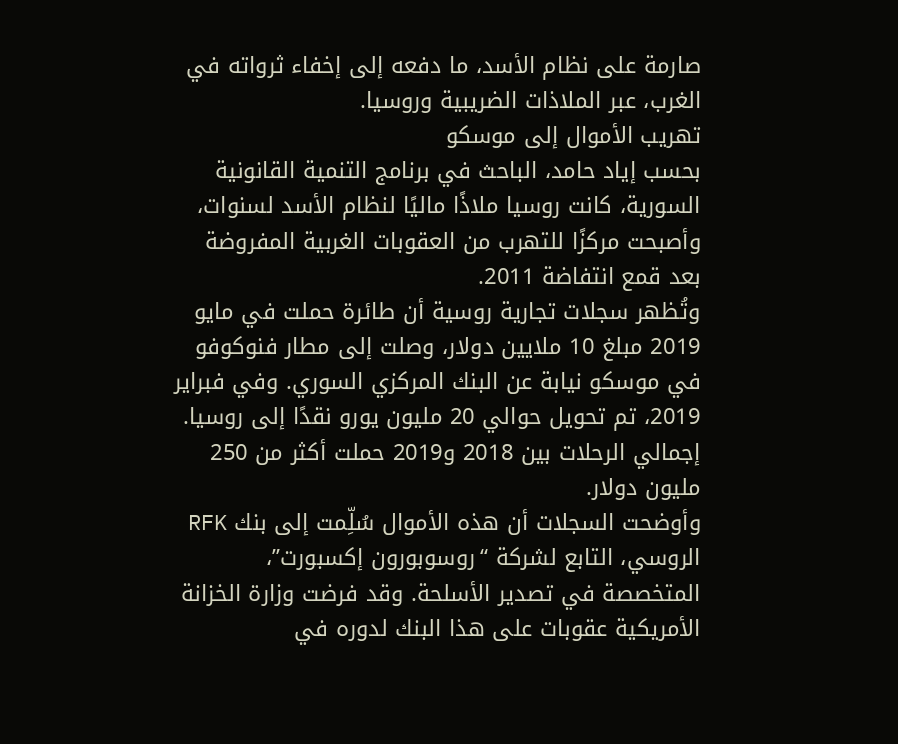صارمة على نظام الأسد، ما دفعه إلى إخفاء ثرواته في الغرب، عبر الملاذات الضريبية وروسيا.
تهريب الأموال إلى موسكو
بحسب إياد حامد، الباحث في برنامج التنمية القانونية السورية، كانت روسيا ملاذًا ماليًا لنظام الأسد لسنوات، وأصبحت مركزًا للتهرب من العقوبات الغربية المفروضة بعد قمع انتفاضة 2011.
وتُظهر سجلات تجارية روسية أن طائرة حملت في مايو 2019 مبلغ 10 ملايين دولار، وصلت إلى مطار فنوكوفو في موسكو نيابة عن البنك المركزي السوري. وفي فبراير 2019، تم تحويل حوالي 20 مليون يورو نقدًا إلى روسيا. إجمالي الرحلات بين 2018 و2019 حملت أكثر من 250 مليون دولار.
وأوضحت السجلات أن هذه الأموال سُلِّمت إلى بنك RFK الروسي، التابع لشركة “روسوبورون إكسبورت”، المتخصصة في تصدير الأسلحة. وقد فرضت وزارة الخزانة الأمريكية عقوبات على هذا البنك لدوره في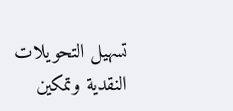تسهيل التحويلات النقدية وتمكين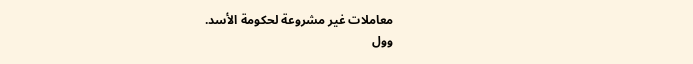معاملات غير مشروعة لحكومة الأسد.
وول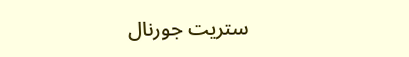ستريت جورنال